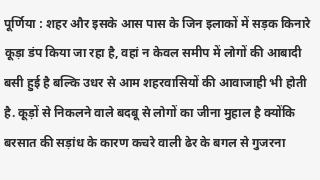पूर्णिया : शहर और इसके आस पास के जिन इलाकों में सड़क किनारे कूड़ा डंप किया जा रहा है, वहां न केवल समीप में लोगों की आबादी बसी हुई है बल्कि उधर से आम शहरवासियों की आवाजाही भी होती है. कूड़ों से निकलने वाले बदबू से लोगों का जीना मुहाल है क्योंकि बरसात की सड़ांध के कारण कचरे वाली ढेर के बगल से गुजरना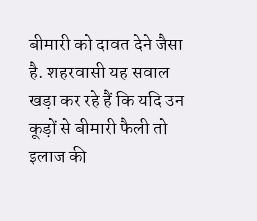बीमारी को दावत देने जैसा है. शहरवासी यह सवाल खड़ा कर रहे हैं कि यदि उन कूड़ों से बीमारी फैली तो इलाज की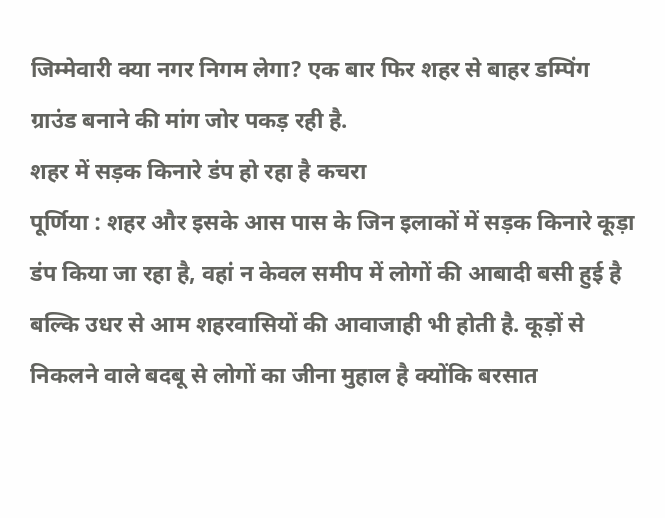जिम्मेवारी क्या नगर निगम लेगा? एक बार फिर शहर से बाहर डम्पिंग ग्राउंड बनाने की मांग जोर पकड़ रही है.
शहर में सड़क किनारे डंप हो रहा है कचरा
पूर्णिया : शहर और इसके आस पास के जिन इलाकों में सड़क किनारे कूड़ा डंप किया जा रहा है, वहां न केवल समीप में लोगों की आबादी बसी हुई है बल्कि उधर से आम शहरवासियों की आवाजाही भी होती है. कूड़ों से निकलने वाले बदबू से लोगों का जीना मुहाल है क्योंकि बरसात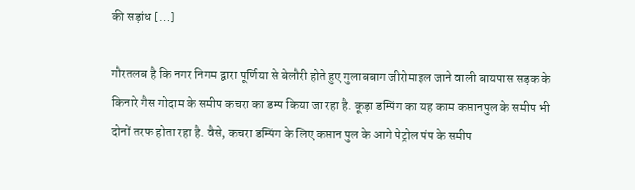की सड़ांध […]

गौरतलब है कि नगर निगम द्वारा पूर्णिया से बेलौरी होते हुए गुलाबबाग जीरोमाइल जाने वाली बायपास सड़क के किनारे गैस गोदाम के समीप कचरा का डम्प किया जा रहा है. कूड़ा डम्पिंग का यह काम कप्तानपुल के समीप भी दोनों तरफ होता रहा है. वैसे, कचरा डम्पिंग के लिए कप्तान पुल के आगे पेट्रोल पंप के समीप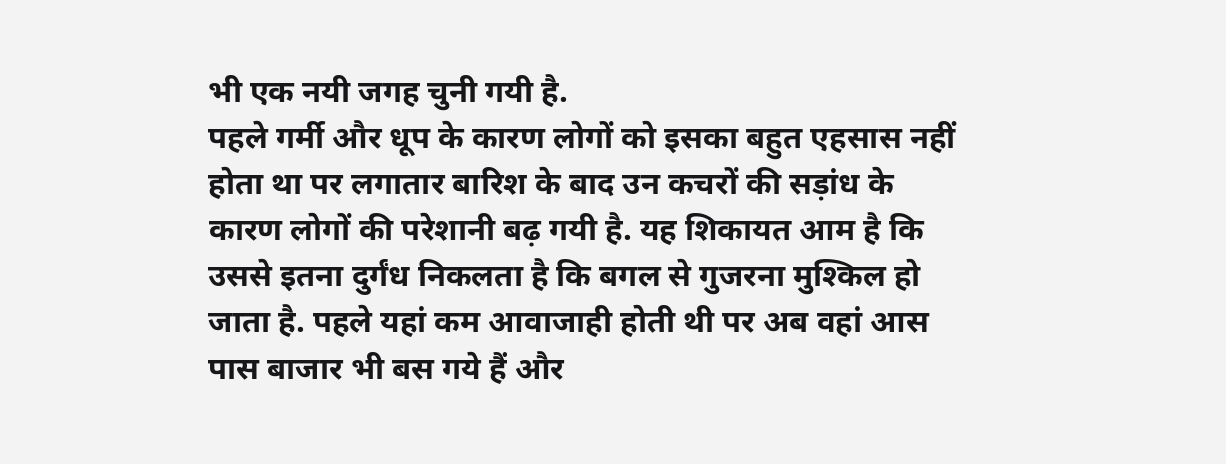भी एक नयी जगह चुनी गयी है.
पहले गर्मी और धूप के कारण लोगों को इसका बहुत एहसास नहीं होता था पर लगातार बारिश के बाद उन कचरों की सड़ांध के कारण लोगों की परेशानी बढ़ गयी है. यह शिकायत आम है कि उससे इतना दुर्गंध निकलता है कि बगल से गुजरना मुश्किल हो जाता है. पहले यहां कम आवाजाही होती थी पर अब वहां आस पास बाजार भी बस गये हैं और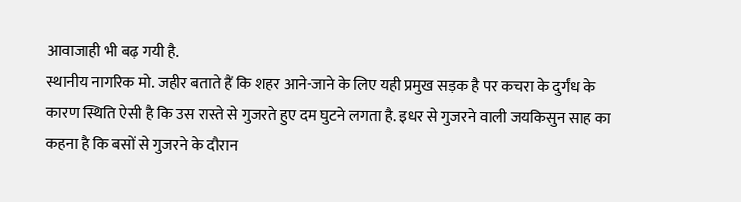आवाजाही भी बढ़ गयी है.
स्थानीय नागरिक मो. जहीर बताते हैं कि शहर आने-जाने के लिए यही प्रमुख सड़क है पर कचरा के दुर्गंध के कारण स्थिति ऐसी है कि उस रास्ते से गुजरते हुए दम घुटने लगता है. इधर से गुजरने वाली जयकिसुन साह का कहना है कि बसों से गुजरने के दौरान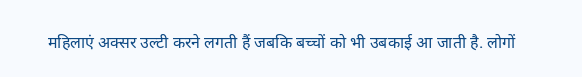महिलाएं अक्सर उल्टी करने लगती हैं जबकि बच्चों को भी उबकाई आ जाती है. लोगों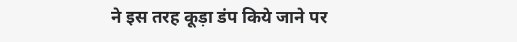ने इस तरह कूड़ा डंप किये जाने पर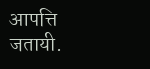आपत्ति जतायी.